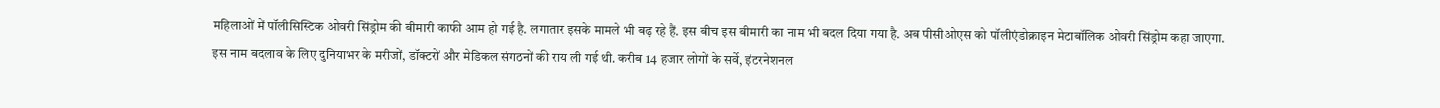महिलाओं में पॉलीसिस्टिक ओवरी सिंड्रोम की बीमारी काफी आम हो गई है. लगातार इसके मामले भी बढ़ रहे हैं. इस बीच इस बीमारी का नाम भी बदल दिया गया है. अब पीसीओएस को पॉलीएंडोक्राइन मेटाबॉलिक ओवरी सिंड्रोम कहा जाएगा.
इस नाम बदलाव के लिए दुनियाभर के मरीजों, डॉक्टरों और मेडिकल संगठनों की राय ली गई थी. करीब 14 हजार लोगों के सर्वे, इंटरनेशनल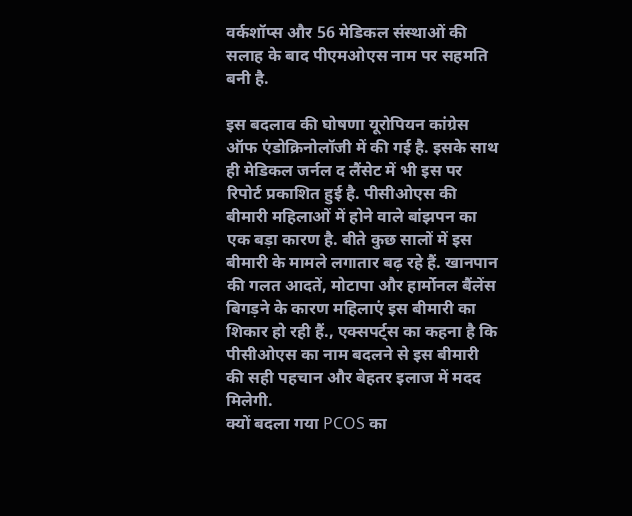वर्कशॉप्स और 56 मेडिकल संस्थाओं की सलाह के बाद पीएमओएस नाम पर सहमति बनी है.

इस बदलाव की घोषणा यूरोपियन कांग्रेस ऑफ एंडोक्रिनोलॉजी में की गई है. इसके साथ ही मेडिकल जर्नल द लैंसेट में भी इस पर रिपोर्ट प्रकाशित हुई है. पीसीओएस की बीमारी महिलाओं में होने वाले बांझपन का एक बड़ा कारण है. बीते कुछ सालों में इस बीमारी के मामले लगातार बढ़ रहे हैं. खानपान की गलत आदतें, मोटापा और हार्मोनल बैंलेंस बिगड़ने के कारण महिलाएं इस बीमारी का शिकार हो रही हैं., एक्सपर्ट्स का कहना है कि पीसीओएस का नाम बदलने से इस बीमारी की सही पहचान और बेहतर इलाज में मदद मिलेगी.
क्यों बदला गया PCOS का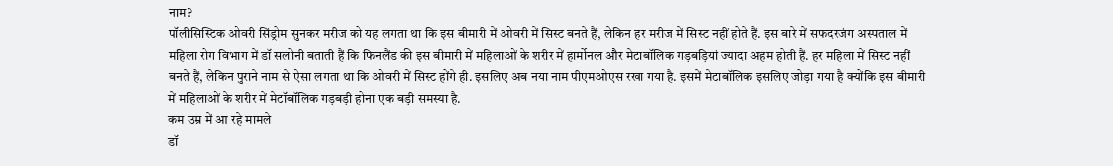नाम?
पॉलीसिस्टिक ओवरी सिंड्रोम सुनकर मरीज को यह लगता था कि इस बीमारी में ओवरी में सिस्ट बनते हैं, लेकिन हर मरीज में सिस्ट नहीं होते हैं. इस बारे में सफदरजंग अस्पताल में महिला रोग विभाग में डॉ सलोनी बताती हैं कि फिनलैंड की इस बीमारी में महिलाओं के शरीर में हार्मोनल और मेटाबॉलिक गड़बड़ियां ज्यादा अहम होती हैं. हर महिला में सिस्ट नहीं बनते हैं, लेकिन पुराने नाम से ऐसा लगता था कि ओवरी में सिस्ट होंगे ही. इसलिए अब नया नाम पीएमओएस रखा गया है. इसमें मेटाबॉलिक इसलिए जोड़ा गया है क्योंकि इस बीमारी में महिलाओं के शरीर में मेटॉबॉलिक गड़बड़ी होना एक बड़ी समस्या है.
कम उम्र में आ रहे मामले
डॉ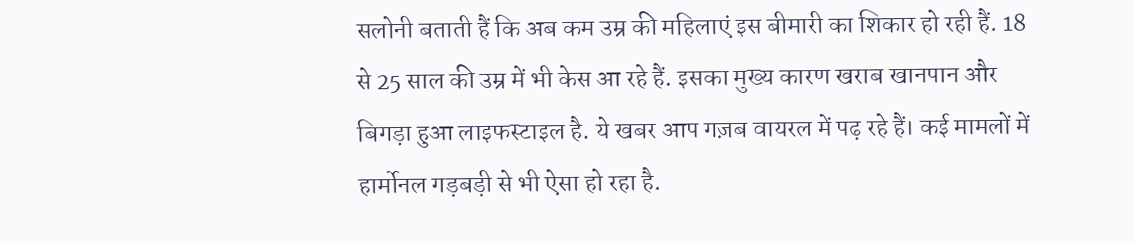सलोनी बताती हैं कि अब कम उम्र की महिलाएं इस बीमारी का शिकार हो रही हैं. 18 से 25 साल की उम्र में भी केस आ रहे हैं. इसका मुख्य कारण खराब खानपान और बिगड़ा हुआ लाइफस्टाइल है. ये खबर आप गज़ब वायरल में पढ़ रहे हैं। कई मामलों में हार्मोनल गड़बड़ी से भी ऐसा हो रहा है.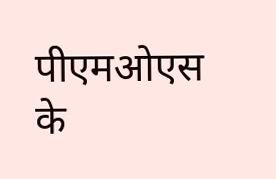पीएमओएस के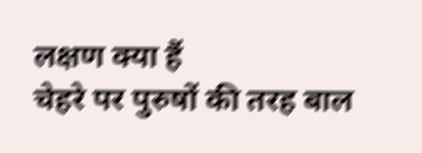लक्षण क्या हैं
चेहरे पर पुरुषों की तरह बाल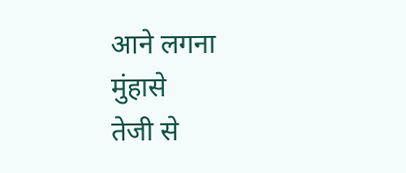आने लगना
मुंहासे
तेजी से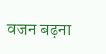वजन बढ़ना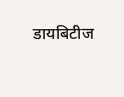डायबिटीज